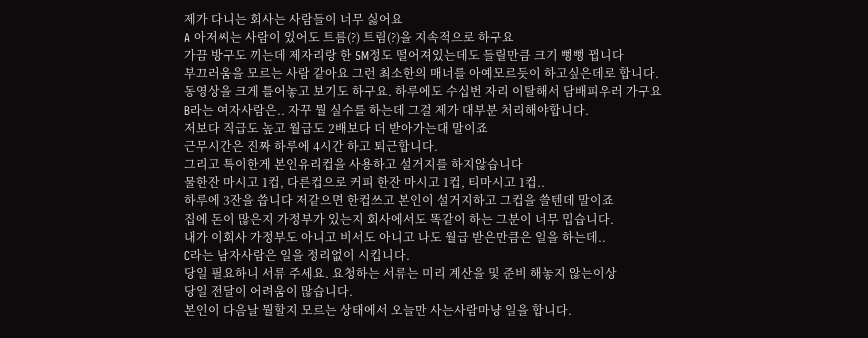제가 다니는 회사는 사람들이 너무 싫어요
A 아저씨는 사람이 있어도 트름(?) 트림(?)을 지속적으로 하구요
가끔 방구도 끼는데 제자리랑 한 5M정도 떨어져있는데도 들릴만큼 크기 뻥뻥 뀝니다
부끄러움을 모르는 사람 같아요 그런 최소한의 매너를 아예모르듯이 하고싶은데로 합니다.
동영상을 크게 틀어놓고 보기도 하구요. 하루에도 수십번 자리 이탈해서 담배피우러 가구요
B라는 여자사람은.. 자꾸 뭘 실수를 하는데 그걸 제가 대부분 처리해야합니다.
저보다 직급도 높고 월급도 2배보다 더 받아가는대 말이죠
근무시간은 진짜 하루에 4시간 하고 퇴근합니다.
그리고 특이한게 본인유리컵을 사용하고 설거지를 하지않습니다
물한잔 마시고 1컵, 다른컵으로 커피 한잔 마시고 1컵, 티마시고 1컵..
하루에 3잔을 씁니다 저같으면 한컵쓰고 본인이 설거지하고 그컵을 쓸텐데 말이죠
집에 돈이 많은지 가정부가 있는지 회사에서도 똑같이 하는 그분이 너무 밉습니다.
내가 이회사 가정부도 아니고 비서도 아니고 나도 월급 받은만큼은 일을 하는데..
C라는 남자사람은 일을 정리없이 시킵니다.
당일 필요하니 서류 주세요. 요청하는 서류는 미리 계산을 및 준비 해놓지 않는이상
당일 전달이 어려움이 많습니다.
본인이 다음날 뭘할지 모르는 상태에서 오늘만 사는사람마냥 일을 합니다.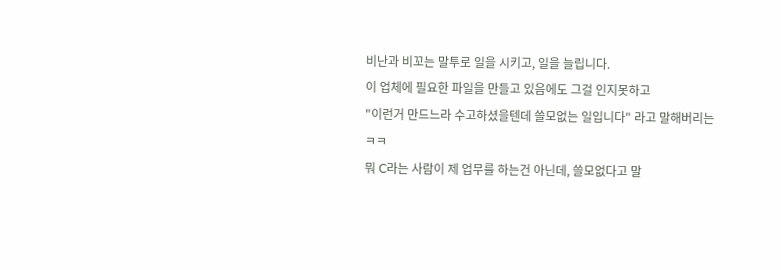비난과 비꼬는 말투로 일을 시키고, 일을 늘립니다.
이 업체에 필요한 파일을 만들고 있음에도 그걸 인지못하고
"이런거 만드느라 수고하셨을텐데 쓸모없는 일입니다" 라고 말해버리는 ㅋㅋ
뭐 C라는 사람이 제 업무를 하는건 아닌데, 쓸모없다고 말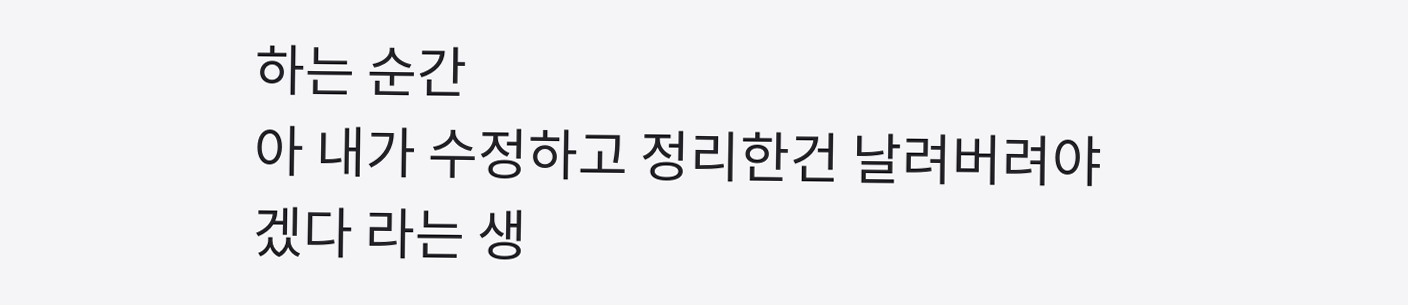하는 순간
아 내가 수정하고 정리한건 날려버려야겠다 라는 생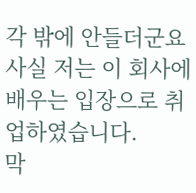각 밖에 안들더군요
사실 저는 이 회사에 배우는 입장으로 취업하였습니다.
막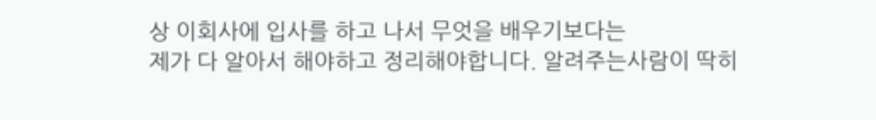상 이회사에 입사를 하고 나서 무엇을 배우기보다는
제가 다 알아서 해야하고 정리해야합니다. 알려주는사람이 딱히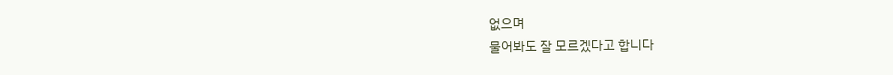없으며
물어봐도 잘 모르겠다고 합니다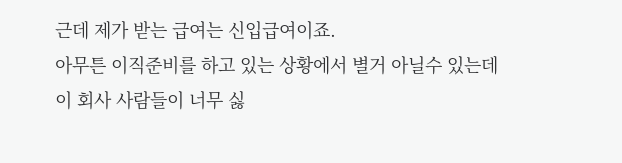근데 제가 받는 급여는 신입급여이죠.
아무튼 이직준비를 하고 있는 상황에서 별거 아닐수 있는데
이 회사 사람들이 너무 싫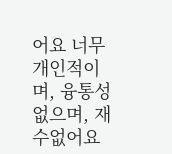어요 너무 개인적이며, 융통성 없으며, 재수없어요